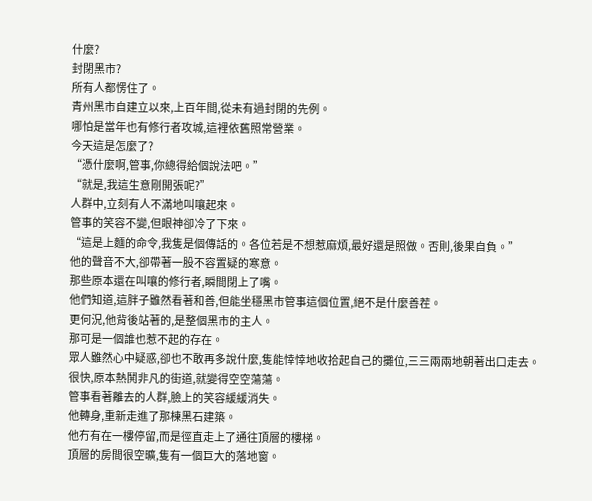什麼?
封閉黑市?
所有人都愣住了。
青州黑市自建立以來,上百年間,從未有過封閉的先例。
哪怕是當年也有修行者攻城,這裡依舊照常營業。
今天這是怎麼了?
“憑什麼啊,管事,你總得給個說法吧。”
“就是,我這生意剛開張呢?”
人群中,立刻有人不滿地叫嚷起來。
管事的笑容不變,但眼神卻冷了下來。
“這是上麵的命令,我隻是個傳話的。各位若是不想惹麻煩,最好還是照做。否則,後果自負。”
他的聲音不大,卻帶著一股不容置疑的寒意。
那些原本還在叫嚷的修行者,瞬間閉上了嘴。
他們知道,這胖子雖然看著和善,但能坐穩黑市管事這個位置,絕不是什麼善茬。
更何況,他背後站著的,是整個黑市的主人。
那可是一個誰也惹不起的存在。
眾人雖然心中疑惑,卻也不敢再多說什麼,隻能悻悻地收拾起自己的攤位,三三兩兩地朝著出口走去。
很快,原本熱鬨非凡的街道,就變得空空蕩蕩。
管事看著離去的人群,臉上的笑容緩緩消失。
他轉身,重新走進了那棟黑石建築。
他冇有在一樓停留,而是徑直走上了通往頂層的樓梯。
頂層的房間很空曠,隻有一個巨大的落地窗。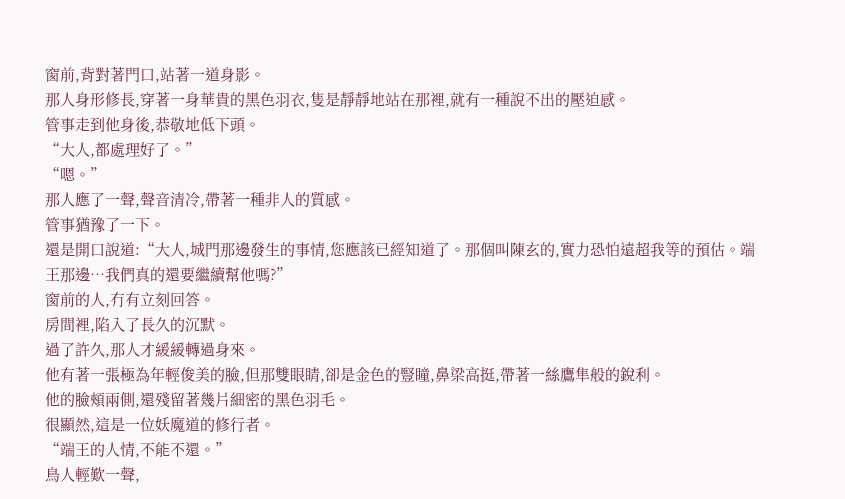窗前,背對著門口,站著一道身影。
那人身形修長,穿著一身華貴的黑色羽衣,隻是靜靜地站在那裡,就有一種說不出的壓迫感。
管事走到他身後,恭敬地低下頭。
“大人,都處理好了。”
“嗯。”
那人應了一聲,聲音清冷,帶著一種非人的質感。
管事猶豫了一下。
還是開口說道:“大人,城門那邊發生的事情,您應該已經知道了。那個叫陳玄的,實力恐怕遠超我等的預估。端王那邊…我們真的還要繼續幫他嗎?”
窗前的人,冇有立刻回答。
房間裡,陷入了長久的沉默。
過了許久,那人才緩緩轉過身來。
他有著一張極為年輕俊美的臉,但那雙眼睛,卻是金色的豎瞳,鼻梁高挺,帶著一絲鷹隼般的銳利。
他的臉頰兩側,還殘留著幾片細密的黑色羽毛。
很顯然,這是一位妖魔道的修行者。
“端王的人情,不能不還。”
鳥人輕歎一聲,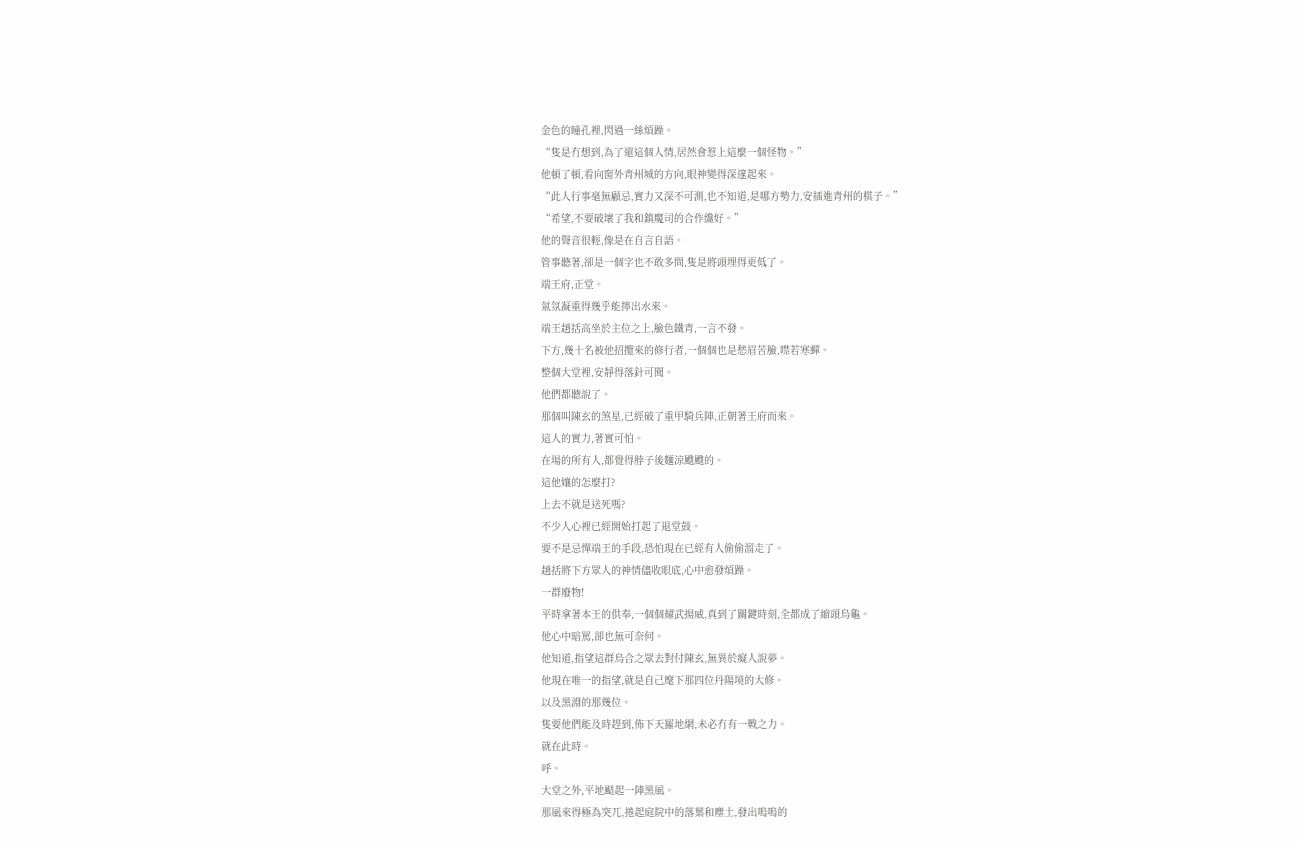金色的瞳孔裡,閃過一絲煩躁。
“隻是冇想到,為了還這個人情,居然會惹上這麼一個怪物。”
他頓了頓,看向窗外青州城的方向,眼神變得深邃起來。
“此人行事毫無顧忌,實力又深不可測,也不知道,是哪方勢力,安插進青州的棋子。”
“希望,不要破壞了我和鎮魔司的合作纔好。”
他的聲音很輕,像是在自言自語。
管事聽著,卻是一個字也不敢多問,隻是將頭埋得更低了。
端王府,正堂。
氣氛凝重得幾乎能擰出水來。
端王趙括高坐於主位之上,臉色鐵青,一言不發。
下方,幾十名被他招攬來的修行者,一個個也是愁眉苦臉,噤若寒蟬。
整個大堂裡,安靜得落針可聞。
他們都聽說了。
那個叫陳玄的煞星,已經破了重甲騎兵陣,正朝著王府而來。
這人的實力,著實可怕。
在場的所有人,都覺得脖子後麵涼颼颼的。
這他孃的怎麼打?
上去不就是送死嗎?
不少人心裡已經開始打起了退堂鼓。
要不是忌憚端王的手段,恐怕現在已經有人偷偷溜走了。
趙括將下方眾人的神情儘收眼底,心中愈發煩躁。
一群廢物!
平時拿著本王的供奉,一個個耀武揚威,真到了關鍵時刻,全都成了縮頭烏龜。
他心中暗罵,卻也無可奈何。
他知道,指望這群烏合之眾去對付陳玄,無異於癡人說夢。
他現在唯一的指望,就是自己麾下那四位丹陽境的大修。
以及黑淵的那幾位。
隻要他們能及時趕到,佈下天羅地網,未必冇有一戰之力。
就在此時。
呼。
大堂之外,平地颳起一陣黑風。
那風來得極為突兀,捲起庭院中的落葉和塵土,發出嗚嗚的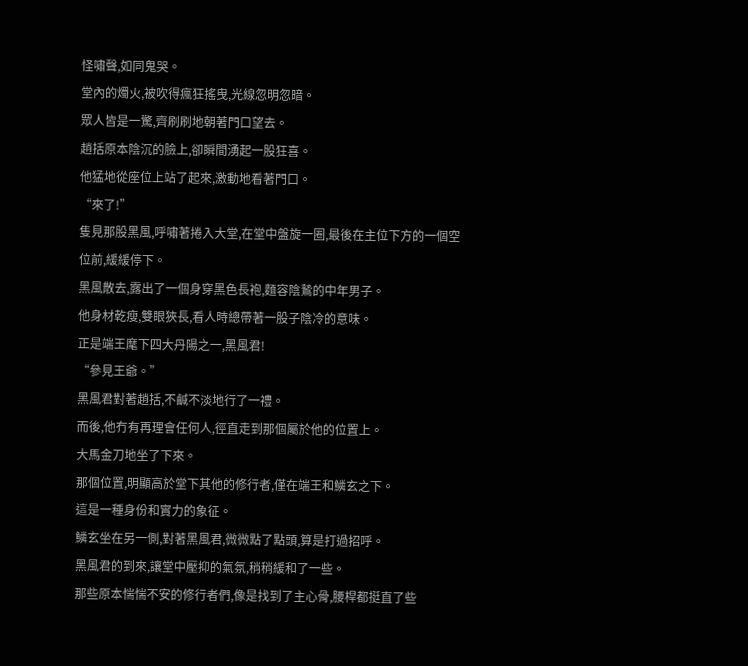怪嘯聲,如同鬼哭。
堂內的燭火,被吹得瘋狂搖曳,光線忽明忽暗。
眾人皆是一驚,齊刷刷地朝著門口望去。
趙括原本陰沉的臉上,卻瞬間湧起一股狂喜。
他猛地從座位上站了起來,激動地看著門口。
“來了!”
隻見那股黑風,呼嘯著捲入大堂,在堂中盤旋一圈,最後在主位下方的一個空位前,緩緩停下。
黑風散去,露出了一個身穿黑色長袍,麵容陰鷙的中年男子。
他身材乾瘦,雙眼狹長,看人時總帶著一股子陰冷的意味。
正是端王麾下四大丹陽之一,黑風君!
“參見王爺。”
黑風君對著趙括,不鹹不淡地行了一禮。
而後,他冇有再理會任何人,徑直走到那個屬於他的位置上。
大馬金刀地坐了下來。
那個位置,明顯高於堂下其他的修行者,僅在端王和鱗玄之下。
這是一種身份和實力的象征。
鱗玄坐在另一側,對著黑風君,微微點了點頭,算是打過招呼。
黑風君的到來,讓堂中壓抑的氣氛,稍稍緩和了一些。
那些原本惴惴不安的修行者們,像是找到了主心骨,腰桿都挺直了些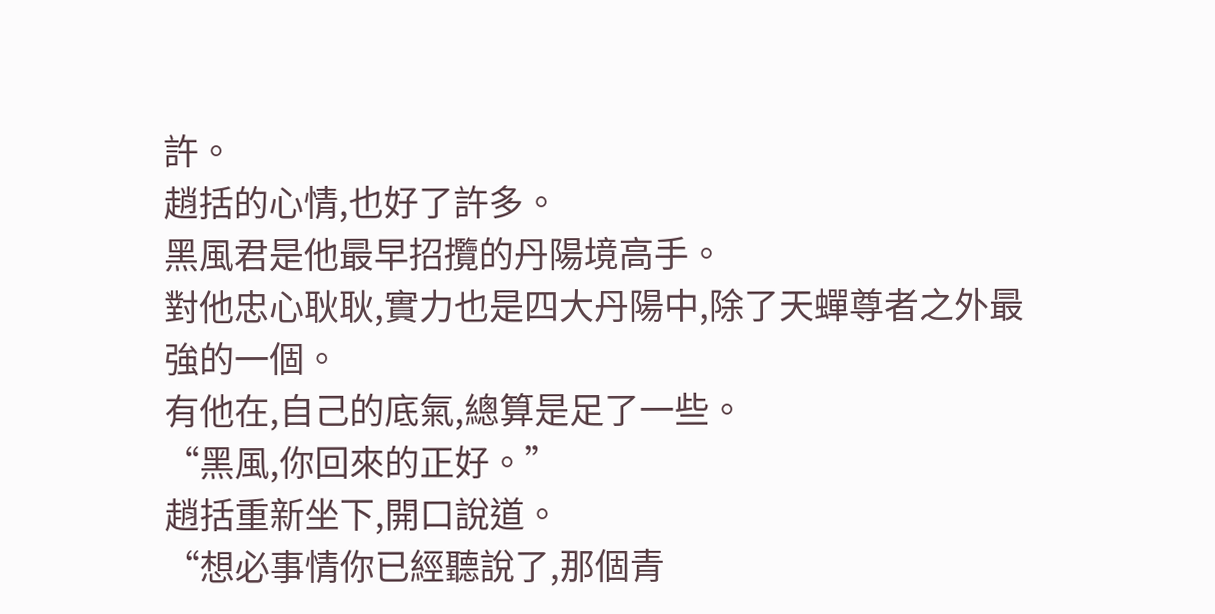許。
趙括的心情,也好了許多。
黑風君是他最早招攬的丹陽境高手。
對他忠心耿耿,實力也是四大丹陽中,除了天蟬尊者之外最強的一個。
有他在,自己的底氣,總算是足了一些。
“黑風,你回來的正好。”
趙括重新坐下,開口說道。
“想必事情你已經聽說了,那個青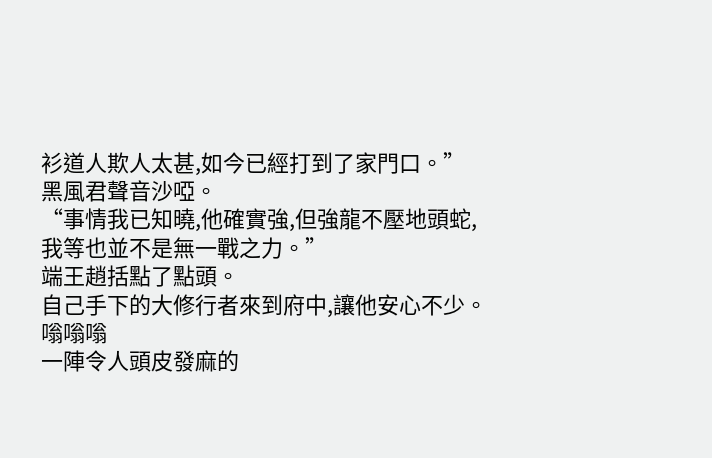衫道人欺人太甚,如今已經打到了家門口。”
黑風君聲音沙啞。
“事情我已知曉,他確實強,但強龍不壓地頭蛇,我等也並不是無一戰之力。”
端王趙括點了點頭。
自己手下的大修行者來到府中,讓他安心不少。
嗡嗡嗡
一陣令人頭皮發麻的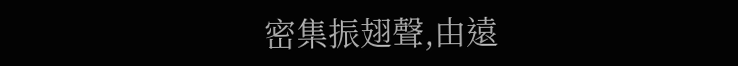密集振翅聲,由遠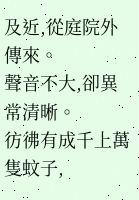及近,從庭院外傳來。
聲音不大,卻異常清晰。
彷彿有成千上萬隻蚊子,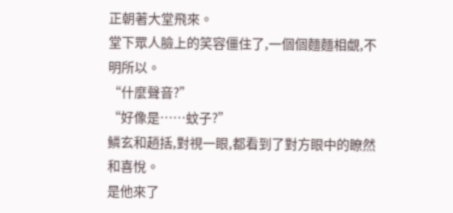正朝著大堂飛來。
堂下眾人臉上的笑容僵住了,一個個麵麵相覷,不明所以。
“什麼聲音?”
“好像是……蚊子?”
鱗玄和趙括,對視一眼,都看到了對方眼中的瞭然和喜悅。
是他來了